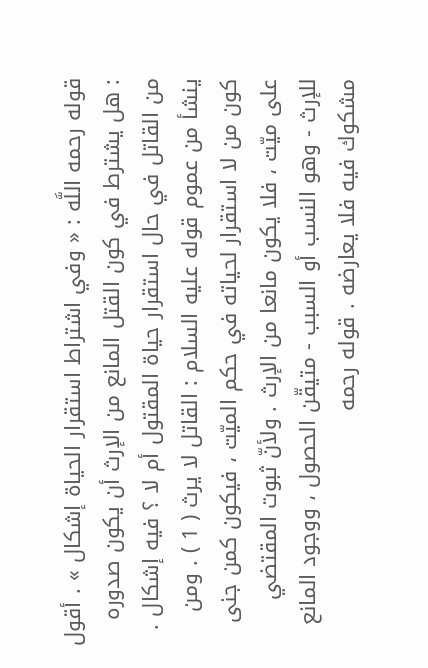قوله رحمه اللَّه : « وفي اشتراط استقرار الحياة إشكال » . أقول : هل يشترط في كون القتل المانع من الإرث أن يكون صدوره من القاتل في حال استقرار حياة المقتول أم لا ؟ فيه إشكال . ينشأ من عموم قوله عليه السلام : القاتل لا يرث ( 1 ) . ومن كون من لا استقرار لحياته في حكم الميّت ، فيكون كمن جنى على ميّت ، فلا يكون مانعا من الإرث . ولأنّ ثبوت المقتضي للإرث - وهو النسب أو السبب - متيقّن الحصول ، ووجود المانع مشكوك فيه فلا يعارضه . قوله رحمه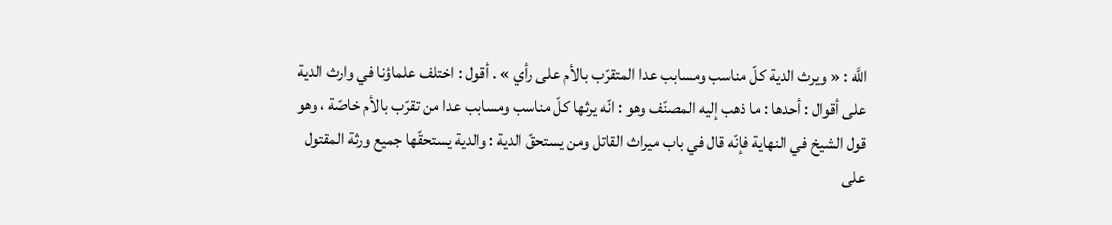اللَّه : « ويرث الدية كلّ مناسب ومسابب عدا المتقرّب بالأم على رأي » . أقول : اختلف علماؤنا في وارث الدية على أقوال : أحدها : ما ذهب إليه المصنّف وهو : انّه يرثها كلّ مناسب ومسابب عدا من تقرّب بالأم خاصّة ، وهو قول الشيخ في النهاية فإنّه قال في باب ميراث القاتل ومن يستحقّ الدية : والدية يستحقّها جميع ورثة المقتول على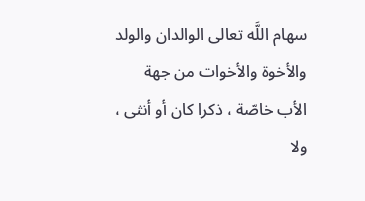سهام اللَّه تعالى الوالدان والولد والأخوة والأخوات من جهة الأب خاصّة ، ذكرا كان أو أنثى ، ولا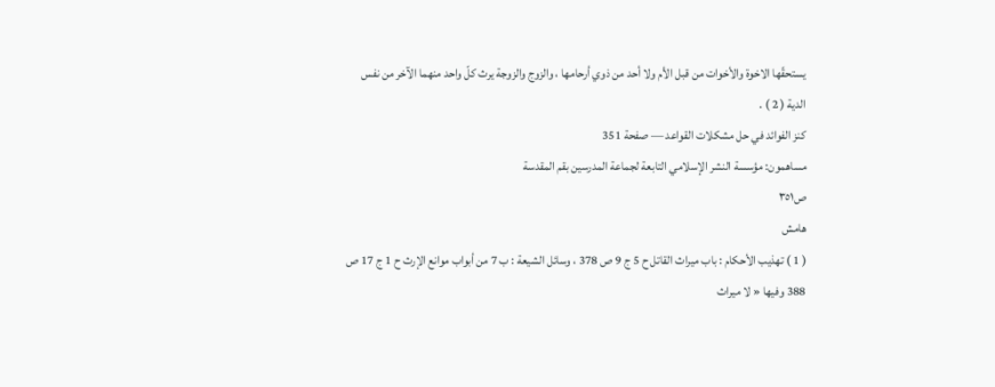يستحقّها الاخوة والأخوات من قبل الأم ولا أحد من ذوي أرحامها ، والزوج والزوجة يرث كلّ واحد منهما الآخر من نفس الدية ( 2 ) .
كنز الفوائد في حل مشكلات القواعد — صفحة 351
مساهمون: مؤسسة النشر الإسلامي التابعة لجماعة المدرسين بقم المقدسة
ص٣٥١
هامش
( 1 ) تهذيب الأحكام : باب ميراث القاتل ح 5 ج 9 ص 378 ، وسائل الشيعة : ب 7 من أبواب موانع الإرث ح 1 ج 17 ص 388 وفيها « لا ميراث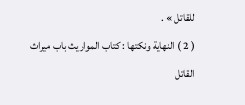للقاتل » .
( 2 ) النهاية ونكتها : كتاب المواريث باب ميراث القاتل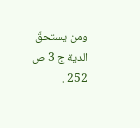ومن يستحقّ الدية ج 3 ص 252 .